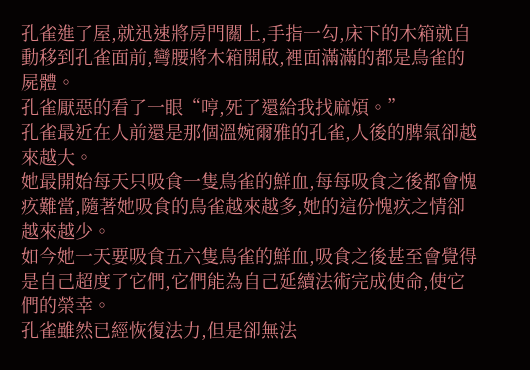孔雀進了屋,就迅速將房門關上,手指一勾,床下的木箱就自動移到孔雀面前,彎腰將木箱開啟,裡面滿滿的都是鳥雀的屍體。
孔雀厭惡的看了一眼“哼,死了還給我找麻煩。”
孔雀最近在人前還是那個溫婉爾雅的孔雀,人後的脾氣卻越來越大。
她最開始每天只吸食一隻鳥雀的鮮血,每每吸食之後都會愧疚難當,隨著她吸食的鳥雀越來越多,她的這份愧疚之情卻越來越少。
如今她一天要吸食五六隻鳥雀的鮮血,吸食之後甚至會覺得是自己超度了它們,它們能為自己延續法術完成使命,使它們的榮幸。
孔雀雖然已經恢復法力,但是卻無法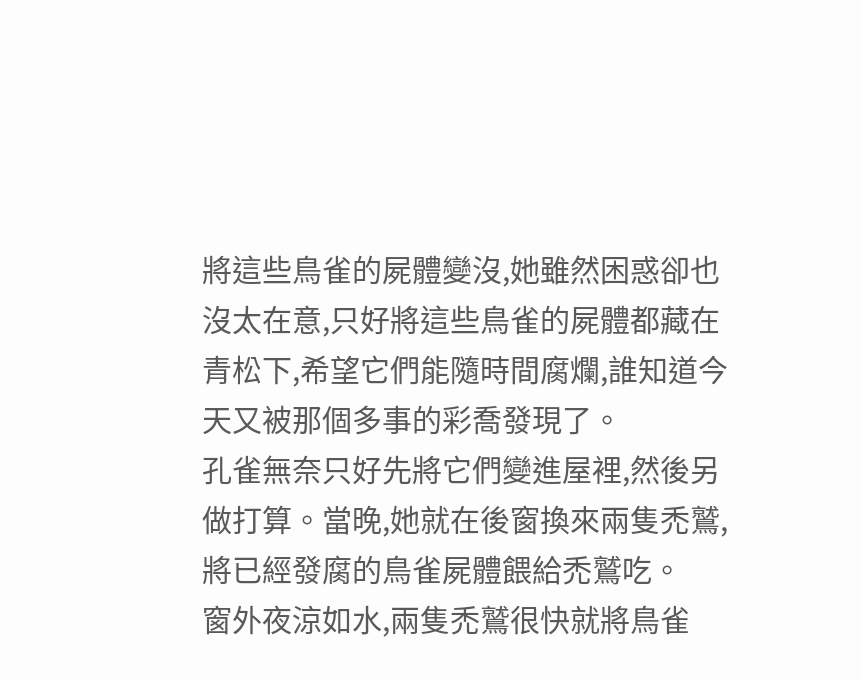將這些鳥雀的屍體變沒,她雖然困惑卻也沒太在意,只好將這些鳥雀的屍體都藏在青松下,希望它們能隨時間腐爛,誰知道今天又被那個多事的彩喬發現了。
孔雀無奈只好先將它們變進屋裡,然後另做打算。當晚,她就在後窗換來兩隻禿鷲,將已經發腐的鳥雀屍體餵給禿鷲吃。
窗外夜涼如水,兩隻禿鷲很快就將鳥雀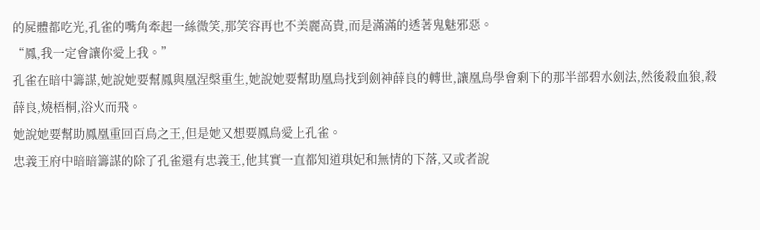的屍體都吃光,孔雀的嘴角牽起一絲微笑,那笑容再也不美麗高貴,而是滿滿的透著鬼魅邪惡。
“鳳,我一定會讓你愛上我。”
孔雀在暗中籌謀,她說她要幫鳳與凰涅槃重生,她說她要幫助凰鳥找到劍神薛良的轉世,讓凰鳥學會剩下的那半部碧水劍法,然後殺血狼,殺薛良,燒梧桐,浴火而飛。
她說她要幫助鳳凰重回百鳥之王,但是她又想要鳳鳥愛上孔雀。
忠義王府中暗暗籌謀的除了孔雀還有忠義王,他其實一直都知道琪妃和無情的下落,又或者說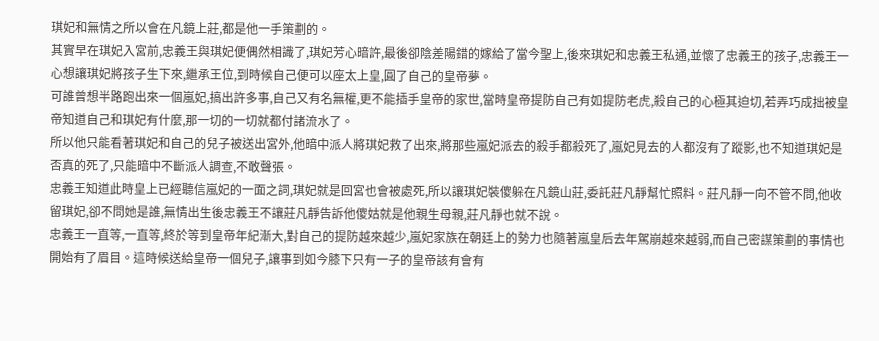琪妃和無情之所以會在凡鏡上莊,都是他一手策劃的。
其實早在琪妃入宮前,忠義王與琪妃便偶然相識了,琪妃芳心暗許,最後卻陰差陽錯的嫁給了當今聖上,後來琪妃和忠義王私通,並懷了忠義王的孩子,忠義王一心想讓琪妃將孩子生下來,繼承王位,到時候自己便可以座太上皇,圓了自己的皇帝夢。
可誰曾想半路跑出來一個嵐妃,搞出許多事,自己又有名無權,更不能插手皇帝的家世,當時皇帝提防自己有如提防老虎,殺自己的心極其迫切,若弄巧成拙被皇帝知道自己和琪妃有什麼,那一切的一切就都付諸流水了。
所以他只能看著琪妃和自己的兒子被送出宮外,他暗中派人將琪妃救了出來,將那些嵐妃派去的殺手都殺死了,嵐妃見去的人都沒有了蹤影,也不知道琪妃是否真的死了,只能暗中不斷派人調查,不敢聲張。
忠義王知道此時皇上已經聽信嵐妃的一面之詞,琪妃就是回宮也會被處死,所以讓琪妃裝傻躲在凡鏡山莊,委託莊凡靜幫忙照料。莊凡靜一向不管不問,他收留琪妃,卻不問她是誰,無情出生後忠義王不讓莊凡靜告訴他傻姑就是他親生母親,莊凡靜也就不說。
忠義王一直等,一直等,終於等到皇帝年紀漸大,對自己的提防越來越少,嵐妃家族在朝廷上的勢力也隨著嵐皇后去年駕崩越來越弱,而自己密謀策劃的事情也開始有了眉目。這時候送給皇帝一個兒子,讓事到如今膝下只有一子的皇帝該有會有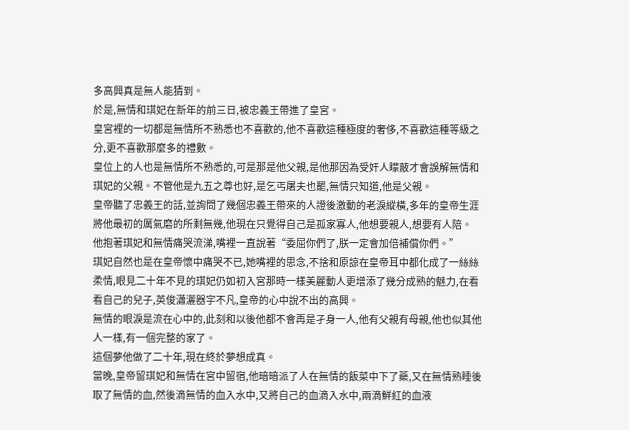多高興真是無人能猜到。
於是,無情和琪妃在新年的前三日,被忠義王帶進了皇宮。
皇宮裡的一切都是無情所不熟悉也不喜歡的,他不喜歡這種極度的奢侈,不喜歡這種等級之分,更不喜歡那麼多的禮數。
皇位上的人也是無情所不熟悉的,可是那是他父親,是他那因為受奸人矇蔽才會誤解無情和琪妃的父親。不管他是九五之尊也好,是乞丐屠夫也罷,無情只知道,他是父親。
皇帝聽了忠義王的話,並詢問了幾個忠義王帶來的人證後激動的老淚縱橫,多年的皇帝生涯將他最初的厲氣磨的所剩無幾,他現在只覺得自己是孤家寡人,他想要親人,想要有人陪。
他抱著琪妃和無情痛哭流涕,嘴裡一直說著“委屈你們了,朕一定會加倍補償你們。”
琪妃自然也是在皇帝懷中痛哭不已,她嘴裡的思念,不捨和原諒在皇帝耳中都化成了一絲絲柔情,眼見二十年不見的琪妃仍如初入宮那時一樣美麗動人更增添了幾分成熟的魅力,在看看自己的兒子,英俊瀟灑器宇不凡,皇帝的心中說不出的高興。
無情的眼淚是流在心中的,此刻和以後他都不會再是孑身一人,他有父親有母親,他也似其他人一樣,有一個完整的家了。
這個夢他做了二十年,現在終於夢想成真。
當晚,皇帝留琪妃和無情在宮中留宿,他暗暗派了人在無情的飯菜中下了藥,又在無情熟睡後取了無情的血,然後滴無情的血入水中,又將自己的血滴入水中,兩滴鮮紅的血液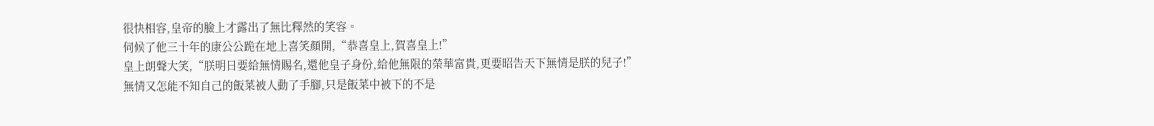很快相容,皇帝的臉上才露出了無比釋然的笑容。
伺候了他三十年的康公公跪在地上喜笑顏開,“恭喜皇上,賀喜皇上!”
皇上朗聲大笑,“朕明日要給無情賜名,還他皇子身份,給他無限的榮華富貴,更要昭告天下無情是朕的兒子!”
無情又怎能不知自己的飯菜被人動了手腳,只是飯菜中被下的不是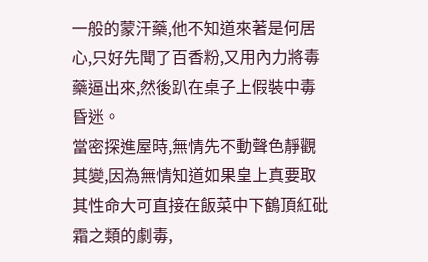一般的蒙汗藥,他不知道來著是何居心,只好先聞了百香粉,又用內力將毒藥逼出來,然後趴在桌子上假裝中毒昏迷。
當密探進屋時,無情先不動聲色靜觀其變,因為無情知道如果皇上真要取其性命大可直接在飯菜中下鶴頂紅砒霜之類的劇毒,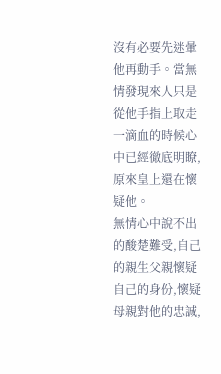沒有必要先迷暈他再動手。當無情發現來人只是從他手指上取走一滴血的時候心中已經徹底明瞭,原來皇上還在懷疑他。
無情心中說不出的酸楚難受,自己的親生父親懷疑自己的身份,懷疑母親對他的忠誠,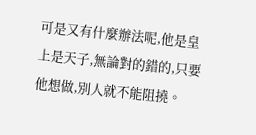可是又有什麼辦法呢,他是皇上是天子,無論對的錯的,只要他想做,別人就不能阻撓。